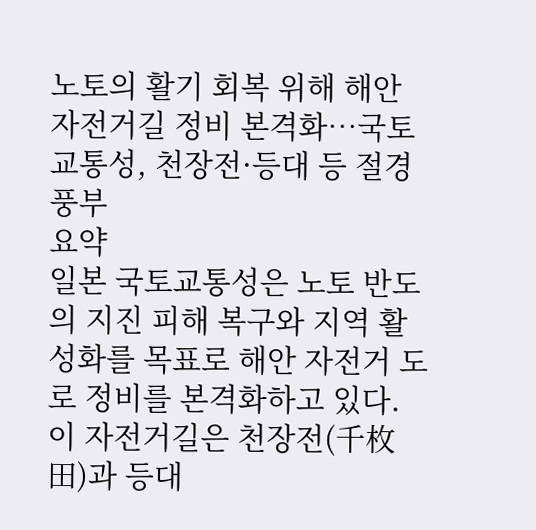노토의 활기 회복 위해 해안 자전거길 정비 본격화…국토교통성, 천장전·등대 등 절경 풍부
요약
일본 국토교통성은 노토 반도의 지진 피해 복구와 지역 활성화를 목표로 해안 자전거 도로 정비를 본격화하고 있다. 이 자전거길은 천장전(千枚田)과 등대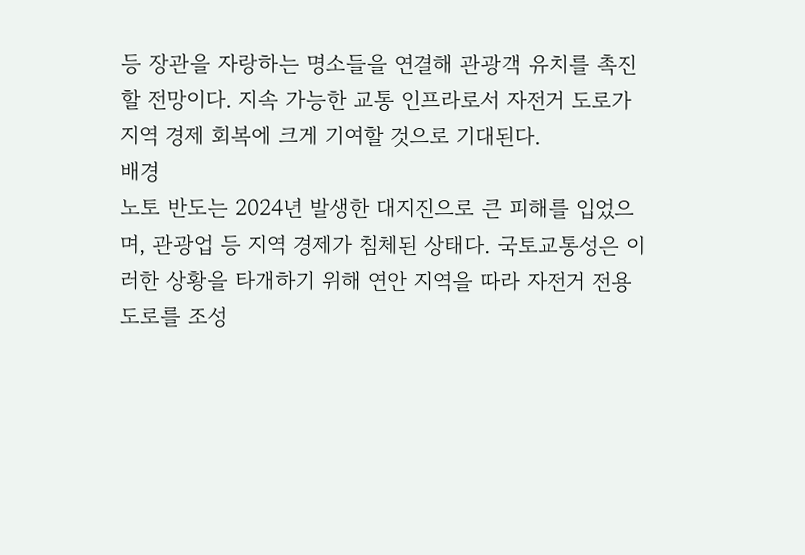등 장관을 자랑하는 명소들을 연결해 관광객 유치를 촉진할 전망이다. 지속 가능한 교통 인프라로서 자전거 도로가 지역 경제 회복에 크게 기여할 것으로 기대된다.
배경
노토 반도는 2024년 발생한 대지진으로 큰 피해를 입었으며, 관광업 등 지역 경제가 침체된 상태다. 국토교통성은 이러한 상황을 타개하기 위해 연안 지역을 따라 자전거 전용 도로를 조성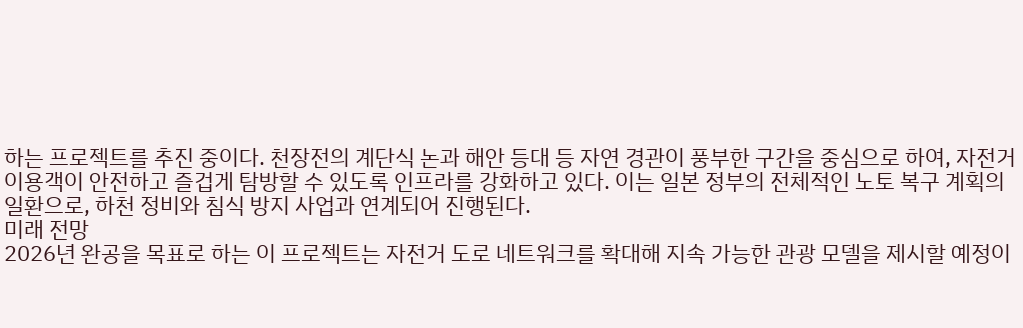하는 프로젝트를 추진 중이다. 천장전의 계단식 논과 해안 등대 등 자연 경관이 풍부한 구간을 중심으로 하여, 자전거 이용객이 안전하고 즐겁게 탐방할 수 있도록 인프라를 강화하고 있다. 이는 일본 정부의 전체적인 노토 복구 계획의 일환으로, 하천 정비와 침식 방지 사업과 연계되어 진행된다.
미래 전망
2026년 완공을 목표로 하는 이 프로젝트는 자전거 도로 네트워크를 확대해 지속 가능한 관광 모델을 제시할 예정이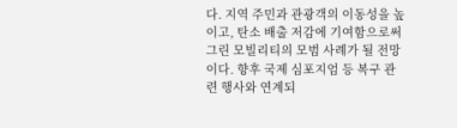다. 지역 주민과 관광객의 이동성을 높이고, 탄소 배출 저감에 기여함으로써 그린 모빌리티의 모범 사례가 될 전망이다. 향후 국제 심포지엄 등 복구 관련 행사와 연계되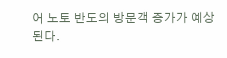어 노토 반도의 방문객 증가가 예상된다.